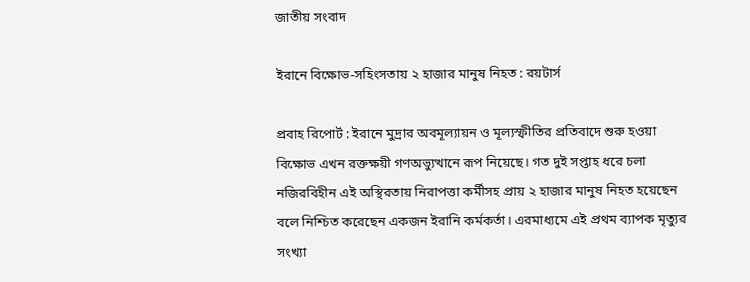জাতীয় সংবাদ

ইরানে বিক্ষোভ-সহিংসতায় ২ হাজার মানুষ নিহত : রয়টার্স

প্রবাহ রিপোর্ট : ইরানে মুদ্রার অবমূল্যায়ন ও মূল্যস্ফীতির প্রতিবাদে শুরু হওয়া বিক্ষোভ এখন রক্তক্ষয়ী গণঅভ্যুত্থানে রূপ নিয়েছে। গত দুই সপ্তাহ ধরে চলা নজিরবিহীন এই অস্থিরতায় নিরাপত্তা কর্মীসহ প্রায় ২ হাজার মানুষ নিহত হয়েছেন বলে নিশ্চিত করেছেন একজন ইরানি কর্মকর্তা। এরমাধ্যমে এই প্রথম ব্যাপক মৃত্যুর সংখ্যা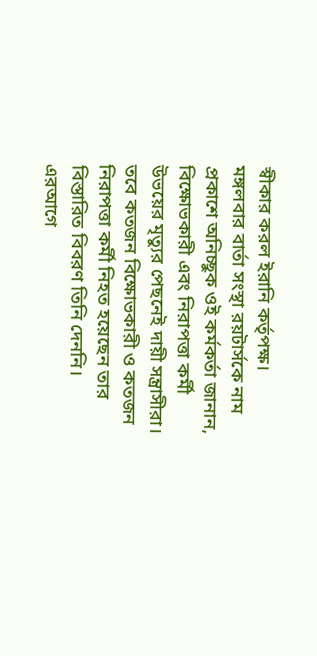স্বীকার করল ইরানি কর্তৃপক্ষ।
মঙ্গলবার বার্তা সংস্থা রয়টার্সকে নাম প্রকাশে অনিচ্ছুক ওই কর্মকর্তা জানান, বিক্ষোভকারী এবং নিরাপত্তা কর্মী উভয়ের মৃত্যুর পেছনেই দায়ী সন্ত্রাসীরা। তবে কতজন বিক্ষোভকারী ও কতজন নিরাপত্তা কর্মী নিহত হয়েছেন তার বিস্তারিত বিবরণ তিনি দেননি।
এরআগে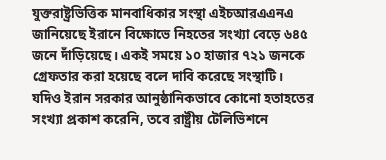যুক্তরাষ্ট্রভিত্তিক মানবাধিকার সংস্থা এইচআরএএনএ জানিয়েছে ইরানে বিক্ষোভে নিহতের সংখ্যা বেড়ে ৬৪৫ জনে দাঁড়িয়েছে। একই সময়ে ১০ হাজার ৭২১ জনকে গ্রেফতার করা হয়েছে বলে দাবি করেছে সংস্থাটি।
যদিও ইরান সরকার আনুষ্ঠানিকভাবে কোনো হতাহতের সংখ্যা প্রকাশ করেনি, তবে রাষ্ট্রীয় টেলিভিশনে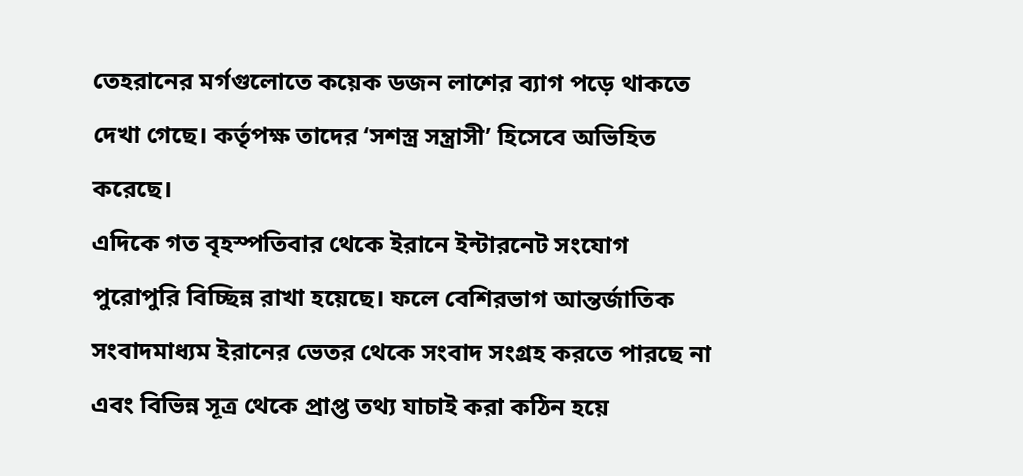তেহরানের মর্গগুলোতে কয়েক ডজন লাশের ব্যাগ পড়ে থাকতে দেখা গেছে। কর্তৃপক্ষ তাদের ‘সশস্ত্র সন্ত্রাসী’ হিসেবে অভিহিত করেছে।
এদিকে গত বৃহস্পতিবার থেকে ইরানে ইন্টারনেট সংযোগ পুরোপুরি বিচ্ছিন্ন রাখা হয়েছে। ফলে বেশিরভাগ আন্তর্জাতিক সংবাদমাধ্যম ইরানের ভেতর থেকে সংবাদ সংগ্রহ করতে পারছে না এবং বিভিন্ন সূত্র থেকে প্রাপ্ত তথ্য যাচাই করা কঠিন হয়ে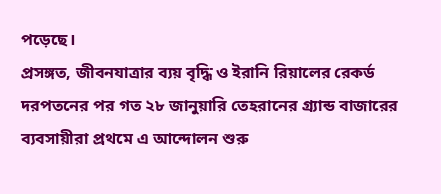পড়েছে।
প্রসঙ্গত, জীবনযাত্রার ব্যয় বৃদ্ধি ও ইরানি রিয়ালের রেকর্ড দরপতনের পর গত ২৮ জানুয়ারি তেহরানের গ্র্যান্ড বাজারের ব্যবসায়ীরা প্রথমে এ আন্দোলন শুরু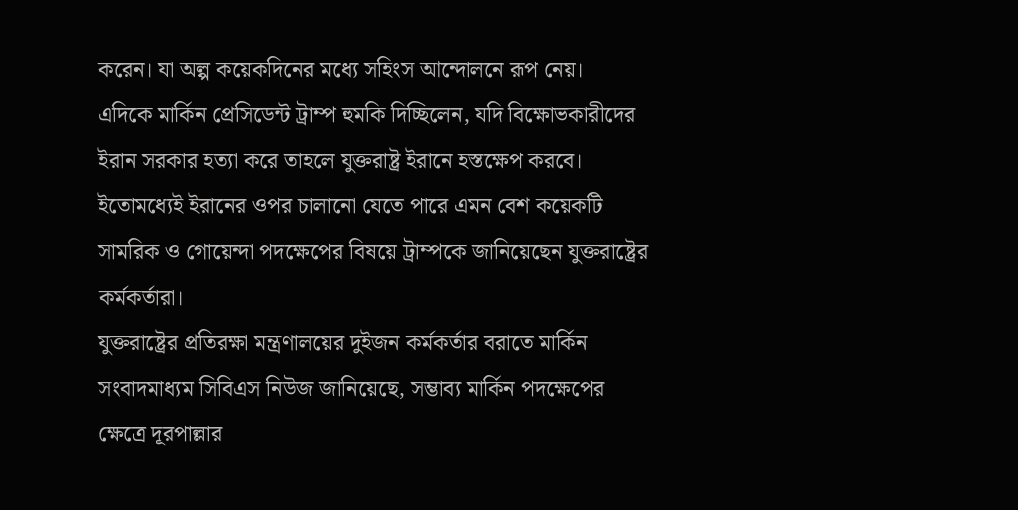করেন। যা অল্প কয়েকদিনের মধ্যে সহিংস আন্দোলনে রূপ নেয়।
এদিকে মার্কিন প্রেসিডেন্ট ট্রাম্প হুমকি দিচ্ছিলেন, যদি বিক্ষোভকারীদের ইরান সরকার হত্যা করে তাহলে যুক্তরাষ্ট্র ইরানে হস্তক্ষেপ করবে। ইতোমধ্যেই ইরানের ওপর চালানো যেতে পারে এমন বেশ কয়েকটি সামরিক ও গোয়েন্দা পদক্ষেপের বিষয়ে ট্রাম্পকে জানিয়েছেন যুক্তরাষ্ট্রের কর্মকর্তারা।
যুক্তরাষ্ট্রের প্রতিরক্ষা মন্ত্রণালয়ের দুইজন কর্মকর্তার বরাতে মার্কিন সংবাদমাধ্যম সিবিএস নিউজ জানিয়েছে, সম্ভাব্য মার্কিন পদক্ষেপের ক্ষেত্রে দূরপাল্লার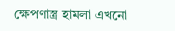ক্ষেপণাস্ত্র হামলা এখনো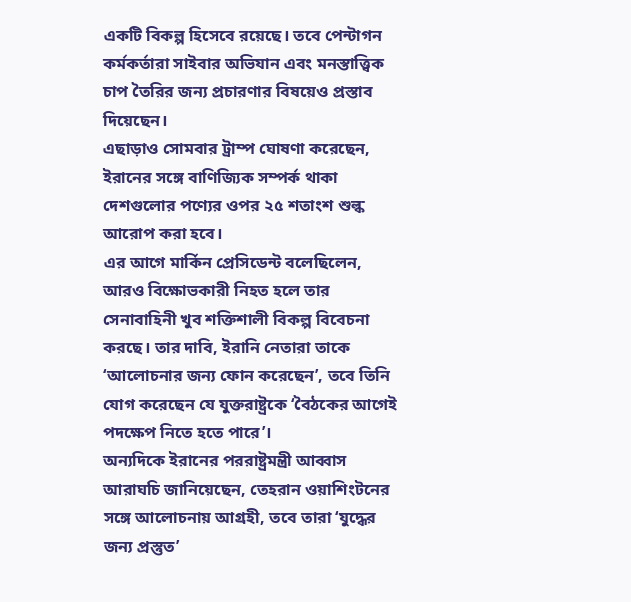একটি বিকল্প হিসেবে রয়েছে। তবে পেন্টাগন কর্মকর্তারা সাইবার অভিযান এবং মনস্তাত্ত্বিক চাপ তৈরির জন্য প্রচারণার বিষয়েও প্রস্তাব দিয়েছেন।
এছাড়াও সোমবার ট্রাম্প ঘোষণা করেছেন, ইরানের সঙ্গে বাণিজ্যিক সম্পর্ক থাকা দেশগুলোর পণ্যের ওপর ২৫ শতাংশ শুল্ক আরোপ করা হবে।
এর আগে মার্কিন প্রেসিডেন্ট বলেছিলেন, আরও বিক্ষোভকারী নিহত হলে তার সেনাবাহিনী খুব শক্তিশালী বিকল্প বিবেচনা করছে। তার দাবি, ইরানি নেতারা তাকে ‘আলোচনার জন্য ফোন করেছেন’, তবে তিনি যোগ করেছেন যে যুক্তরাষ্ট্রকে ‘বৈঠকের আগেই পদক্ষেপ নিতে হতে পারে’।
অন্যদিকে ইরানের পররাষ্ট্রমন্ত্রী আব্বাস আরাঘচি জানিয়েছেন, তেহরান ওয়াশিংটনের সঙ্গে আলোচনায় আগ্রহী, তবে তারা ‘যুদ্ধের জন্য প্রস্তুত’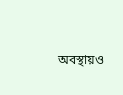অবস্থায়ও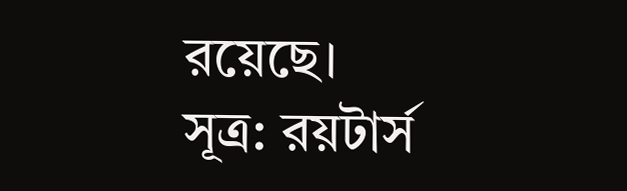রয়েছে।
সূত্র: রয়টার্স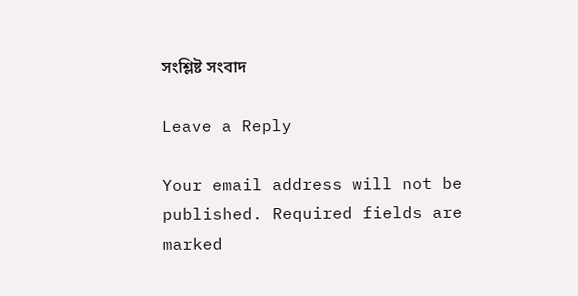সংশ্লিষ্ট সংবাদ

Leave a Reply

Your email address will not be published. Required fields are marked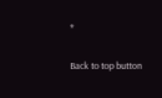*

Back to top button